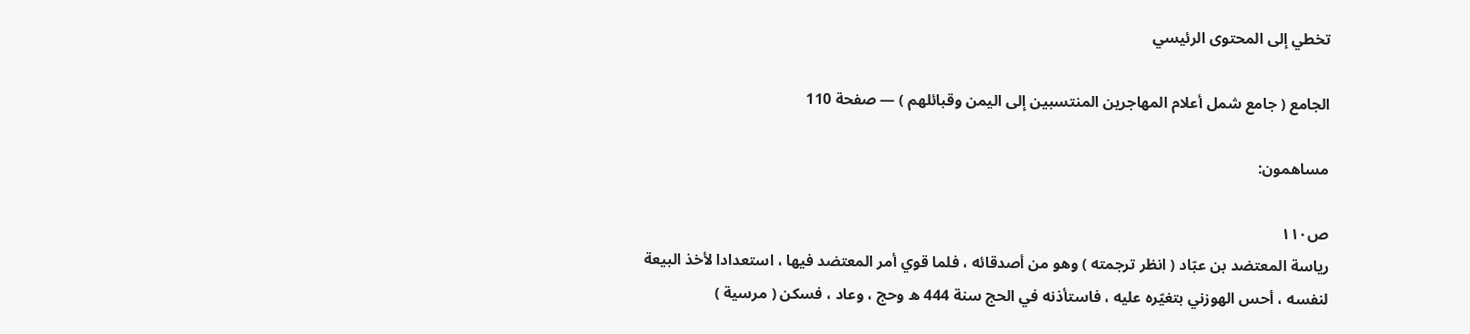تخطي إلى المحتوى الرئيسي

الجامع ( جامع شمل أعلام المهاجرين المنتسبين إلى اليمن وقبائلهم ) — صفحة 110

مساهمون:

ص١١٠
رياسة المعتضد بن عبّاد ( انظر ترجمته ) وهو من أصدقائه ، فلما قوي أمر المعتضد فيها ، استعدادا لأخذ البيعة لنفسه ، أحس الهوزني بتغيّره عليه ، فاستأذنه في الحج سنة 444 ه وحج ، وعاد ، فسكن ( مرسية )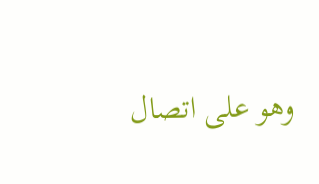وهو على اتصال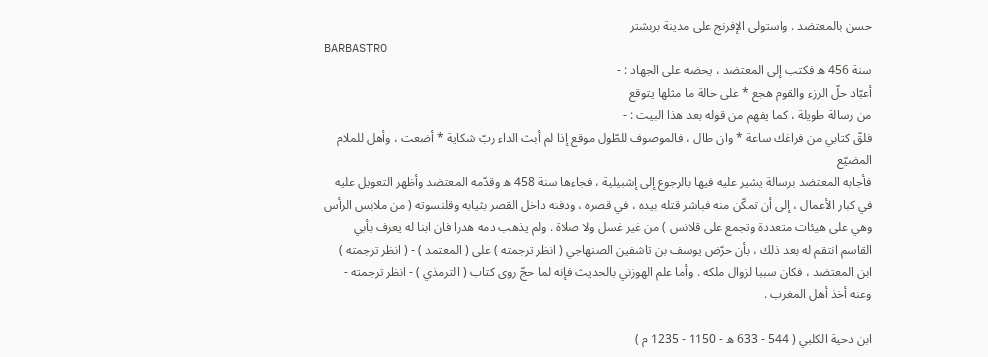حسن بالمعتضد . واستولى الإفرنج على مدينة بربشتر
BARBASTRO
سنة 456 ه فكتب إلى المعتضد ، يحضه على الجهاد : -
أعبّاد حلّ الرزء والقوم هجع * على حالة ما مثلها يتوقع
من رسالة طويلة ، كما يفهم من قوله بعد هذا البيت : -
فلقّ كتابي من فراغك ساعة * وان طال ، فالموصوف للطّول موقع إذا لم أبث الداء ربّ شكاية * أضعت ، وأهل للملام المضيّع
فأجابه المعتضد برسالة يشير عليه فيها بالرجوع إلى إشبيلية ، فجاءها سنة 458 ه وقدّمه المعتضد وأظهر التعويل عليه في كبار الأعمال ، إلى أن تمكّن منه فباشر قتله بيده ، في قصره ، ودفنه داخل القصر بثيابه وقلنسوته ( من ملابس الرأس وهي على هيئات متعددة وتجمع على قلانس ) من غير غسل ولا صلاة . ولم يذهب دمه هدرا فان ابنا له يعرف بأبي القاسم انتقم له بعد ذلك ، بأن حرّض يوسف بن تاشفين الصنهاجي ( انظر ترجمته ) على ( المعتمد ) - ( انظر ترجمته ) ابن المعتضد ، فكان سببا لزوال ملكه . وأما علم الهوزني بالحديث فإنه لما حجّ روى كتاب ( الترمذي ) - انظر ترجمته - وعنه أخذ أهل المغرب .

ابن دحية الكلبي ( 544 - 633 ه - 1150 - 1235 م )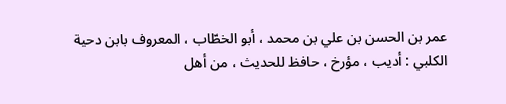عمر بن الحسن بن علي بن محمد ، أبو الخطّاب ، المعروف بابن دحية الكلبي : أديب ، مؤرخ ، حافظ للحديث ، من أهل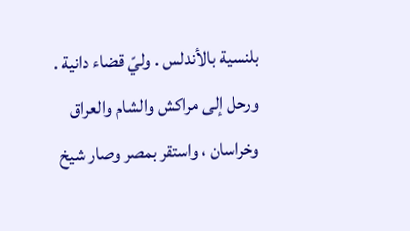بلنسية بالأندلس . وليّ قضاء دانية . ورحل إلى مراكش والشام والعراق وخراسان ، واستقر بمصر وصار شيخ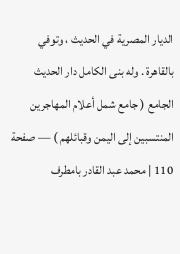الديار المصرية في الحديث ، وتوفي بالقاهرة . وله بنى الكامل دار الحديث
الجامع ( جامع شمل أعلام المهاجرين المنتسبين إلى اليمن وقبائلهم ) — صفحة 110 | محمد عبد القادر بامطرف